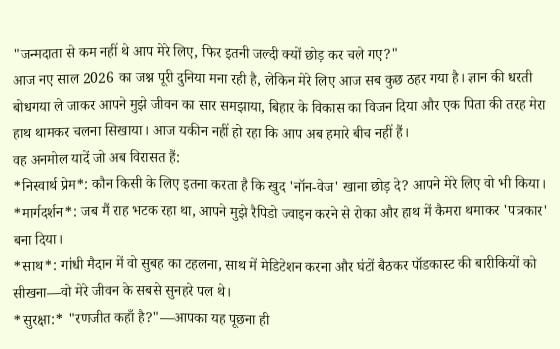"जन्मदाता से कम नहीं थे आप मेरे लिए, फिर इतनी जल्दी क्यों छोड़ कर चले गए?"
आज नए साल 2026 का जश्न पूरी दुनिया मना रही है, लेकिन मेरे लिए आज सब कुछ ठहर गया है। ज्ञान की धरती बोधगया ले जाकर आपने मुझे जीवन का सार समझाया, बिहार के विकास का विजन दिया और एक पिता की तरह मेरा हाथ थामकर चलना सिखाया। आज यकीन नहीं हो रहा कि आप अब हमारे बीच नहीं हैं।
वह अनमोल यादें जो अब विरासत हैं:
*निस्वार्थ प्रेम*: कौन किसी के लिए इतना करता है कि खुद 'नॉन-वेज' खाना छोड़ दे? आपने मेरे लिए वो भी किया।
*मार्गदर्शन*: जब मैं राह भटक रहा था, आपने मुझे रैपिडो ज्वाइन करने से रोका और हाथ में कैमरा थमाकर 'पत्रकार' बना दिया।
*साथ*: गांधी मैदान में वो सुबह का टहलना, साथ में मेडिटेशन करना और घंटों बैठकर पॉडकास्ट की बारीकियों को सीखना—वो मेरे जीवन के सबसे सुनहरे पल थे।
*सुरक्षा:* "रणजीत कहाँ है?"—आपका यह पूछना ही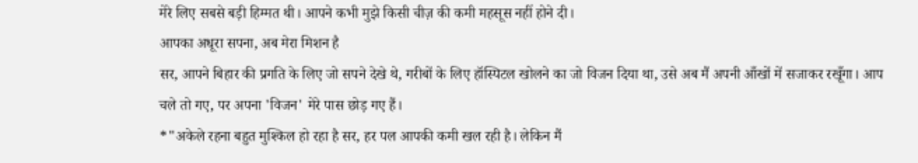मेरे लिए सबसे बड़ी हिम्मत थी। आपने कभी मुझे किसी चीज़ की कमी महसूस नहीं होने दी।
आपका अधूरा सपना, अब मेरा मिशन है
सर, आपने बिहार की प्रगति के लिए जो सपने देखे थे, गरीबों के लिए हॉस्पिटल खोलने का जो विजन दिया था, उसे अब मैं अपनी आँखों में सजाकर रखूँगा। आप चले तो गए, पर अपना 'विजन' मेरे पास छोड़ गए हैं।
*"अकेले रहना बहुत मुश्किल हो रहा है सर, हर पल आपकी कमी खल रही है। लेकिन मैं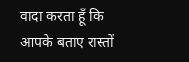वादा करता हूँ कि आपके बताए रास्तों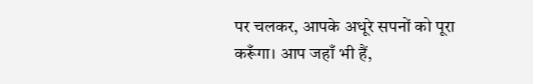पर चलकर, आपके अधूरे सपनों को पूरा करूँगा। आप जहाँ भी हैं,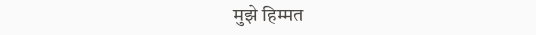मुझे हिम्मत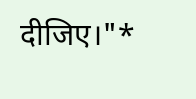दीजिए।"*